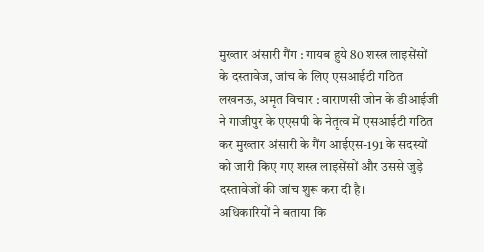मुख्तार अंसारी गैंग : गायब हुये 80 शस्त्र लाइसेंसों के दस्तावेज, जांच के लिए एसआईटी गठित
लखनऊ, अमृत विचार : वाराणसी जोन के डीआईजी ने गाजीपुर के एएसपी के नेतृत्व में एसआईटी गठित कर मुख्तार अंसारी के गैंग आईएस-191 के सदस्यों को जारी किए गए शस्त्र लाइसेंसों और उससे जुड़े दस्तावेजों की जांच शुरू करा दी है।
अधिकारियों ने बताया कि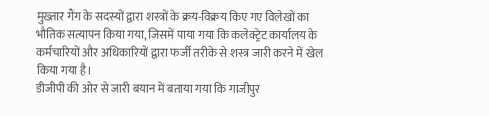मुख्तार गैंग के सदस्यों द्वारा शस्त्रों के क्रय-विक्रय किए गए विलेखों का भौतिक सत्यापन किया गया, जिसमें पाया गया कि कलेक्ट्रेट कार्यालय के कर्मचारियों और अधिकारियों द्वारा फर्जी तरीके से शस्त्र जारी करने में खेल किया गया है।
डीजीपी की ओर से जारी बयान में बताया गया कि गाजीपुर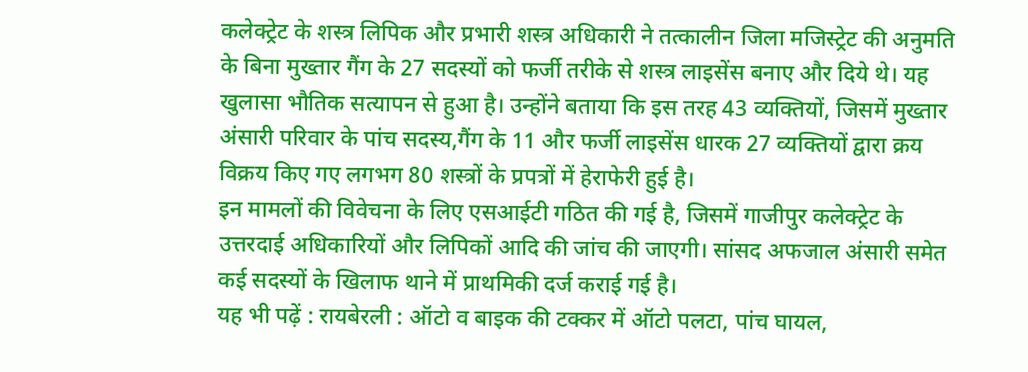कलेक्ट्रेट के शस्त्र लिपिक और प्रभारी शस्त्र अधिकारी ने तत्कालीन जिला मजिस्ट्रेट की अनुमति के बिना मुख्तार गैंग के 27 सदस्यों को फर्जी तरीके से शस्त्र लाइसेंस बनाए और दिये थे। यह खुलासा भौतिक सत्यापन से हुआ है। उन्होंने बताया कि इस तरह 43 व्यक्तियों, जिसमें मुख्तार अंसारी परिवार के पांच सदस्य,गैंग के 11 और फर्जी लाइसेंस धारक 27 व्यक्तियों द्वारा क्रय विक्रय किए गए लगभग 80 शस्त्रों के प्रपत्रों में हेराफेरी हुई है।
इन मामलों की विवेचना के लिए एसआईटी गठित की गई है, जिसमें गाजीपुर कलेक्ट्रेट के उत्तरदाई अधिकारियों और लिपिकों आदि की जांच की जाएगी। सांसद अफजाल अंसारी समेत कई सदस्यों के खिलाफ थाने में प्राथमिकी दर्ज कराई गई है।
यह भी पढ़ें : रायबेरली : ऑटो व बाइक की टक्कर में ऑटो पलटा, पांच घायल,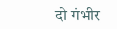दो गंभीर